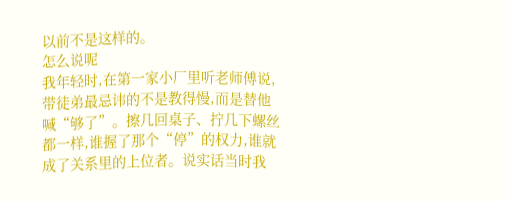以前不是这样的。
怎么说呢
我年轻时,在第一家小厂里听老师傅说,带徒弟最忌讳的不是教得慢,而是替他喊“够了”。擦几回桌子、拧几下螺丝都一样,谁握了那个“停”的权力,谁就成了关系里的上位者。说实话当时我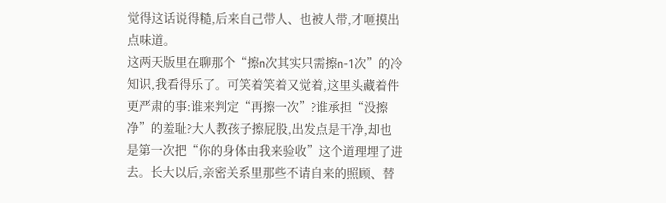觉得这话说得糙,后来自己带人、也被人带,才咂摸出点味道。
这两天版里在聊那个“擦n次其实只需擦n-1次”的冷知识,我看得乐了。可笑着笑着又觉着,这里头藏着件更严肃的事:谁来判定“再擦一次”?谁承担“没擦净”的羞耻?大人教孩子擦屁股,出发点是干净,却也是第一次把“你的身体由我来验收”这个道理埋了进去。长大以后,亲密关系里那些不请自来的照顾、替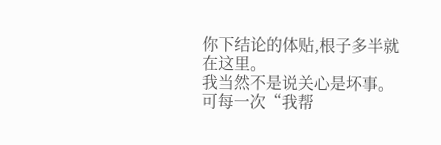你下结论的体贴,根子多半就在这里。
我当然不是说关心是坏事。可每一次“我帮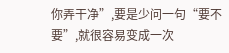你弄干净”,要是少问一句“要不要”,就很容易变成一次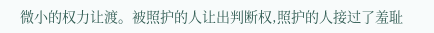微小的权力让渡。被照护的人让出判断权,照护的人接过了羞耻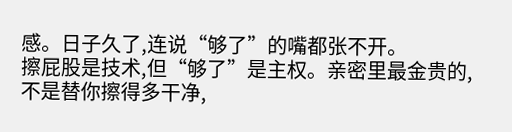感。日子久了,连说“够了”的嘴都张不开。
擦屁股是技术,但“够了”是主权。亲密里最金贵的,不是替你擦得多干净,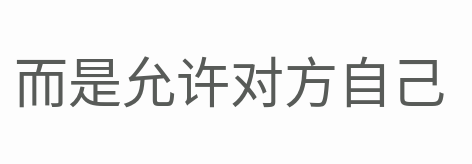而是允许对方自己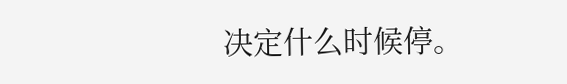决定什么时候停。